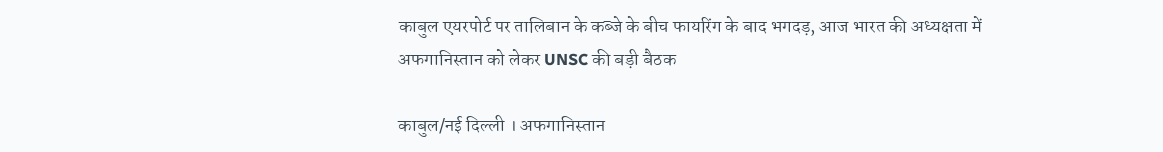काबुल एयरपोर्ट पर तालिबान के कब्जे के बीच फायरिंग के बाद भगदड़, आज भारत की अध्यक्षता में अफगानिस्तान को लेकर UNSC की बड़ी बैठक

काबुल/नई दिल्ली । अफगानिस्तान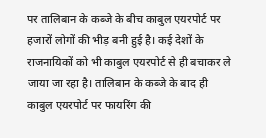पर तालिबान के कब्जे के बीच काबुल एयरपोर्ट पर हजारों लोगों की भीड़ बनी हुई है। कई देशों के राजनायिकों को भी काबुल एयरपोर्ट से ही बचाकर ले जाया जा रहा है। तालिबान के कब्जे के बाद ही काबुल एयरपोर्ट पर फायरिंग की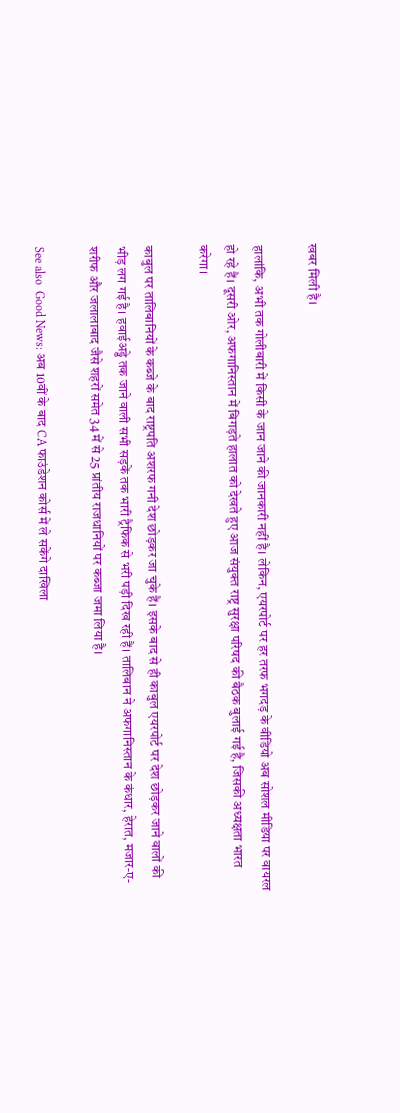खबर मिली है।

हालांकि, अभी तक गोलीबारी में किसी के जान जाने की जानकारी नहीं है। लेकिन, एयरपोर्ट पर हर तरफ भगदड़ के वीडियो अब सोशल मीडिया पर वायरल हो रहे हैं। दूसरी ओर, अफगानिस्तान में बिगड़ते हालात को देखते हुए आज संयुक्त राष्ट्र सुरक्षा परिषद की बैठक बुलाई गई है, जिसकी अध्यक्षता भारत करेगा।

काबुल पर तालिबानियों के कब्जे के बाद राष्ट्रपति अशरफ गनी देश छोड़कर जा चुके हैं। इसके बाद से ही काबुल एयरपोर्ट पर देश छोड़कर जाने वालों की भीड़ लग गई है। हवाईअड्डे तक जाने वाली सभी सड़कें तक भारी ट्रैफिक से भरी पड़ी दिख रही हैं। तालिबान ने अफगानिस्तान के कंधार, हेरात, मजार-ए-शरीफ और जलालाबाद जैसे शहरों समेत 34 में से 25 प्रांतीय राजधानियों पर कब्जा जमा लिया है।

See also  Good News: अब 10वीं के बाद CA फाउंडेशन कोर्स में ले सकेंगे दाखिला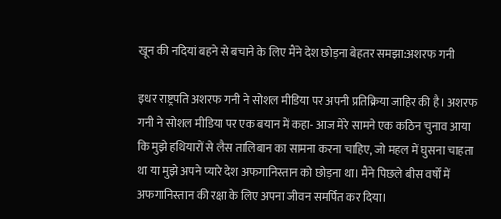खून की नदियां बहने से बचाने के लिए मैंने देश छोड़ना बेहतर समझा:अशरफ गनी

इधर राष्ट्रपति अशरफ गनी ने सोशल मीडिया पर अपनी प्रतिक्रिया जाहिर की है। अशरफ गनी ने सोशल मीडिया पर एक बयान में कहा- आज मेरे सामने एक कठिन चुनाव आया कि मुझे हथियारों से लैस तालिबान का सामना करना चाहिए, जो महल में घुसना चाहता था या मुझे अपने प्यारे देश अफगानिस्तान को छोड़ना था। मैंने पिछले बीस वर्षों में अफगानिस्तान की रक्षा के लिए अपना जीवन समर्पित कर दिया।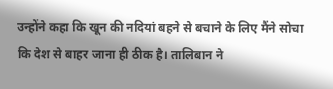उन्होंने कहा कि खून की नदियां बहने से बचाने के लिए मैंने सोचा कि देश से बाहर जाना ही ठीक है। तालिबान ने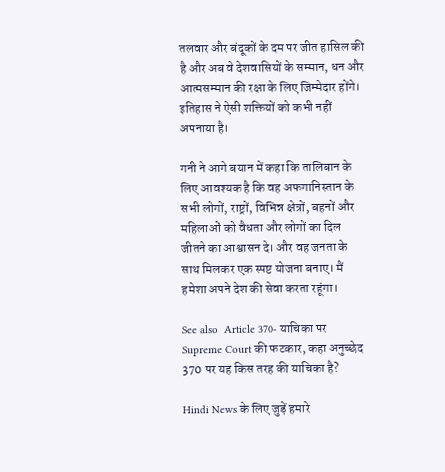तलवार और बंदूकों के दम पर जीत हासिल की है और अब वे देशवासियों के सम्मान, धन और आत्मसम्मान की रक्षा के लिए जिम्मेदार होंगे। इतिहास ने ऐसी शक्तियों को कभी नहीं अपनाया है।

गनी ने आगे बयान में कहा कि तालिबान के लिए आवश्यक है कि वह अफगानिस्तान के सभी लोगों, राष्ट्रों, विभिन्न क्षेत्रों, बहनों और महिलाओं को वैधता और लोगों का दिल जीतने का आश्वासन दे। और वह जनता के साथ मिलकर एक स्पष्ट योजना बनाए। मैं हमेशा अपने देश की सेवा करता रहूंगा।

See also  Article 370- याचिका पर Supreme Court की फटकार, कहा अनुच्छेद 370 पर यह किस तरह की याचिका है?

Hindi News के लिए जुड़ें हमारे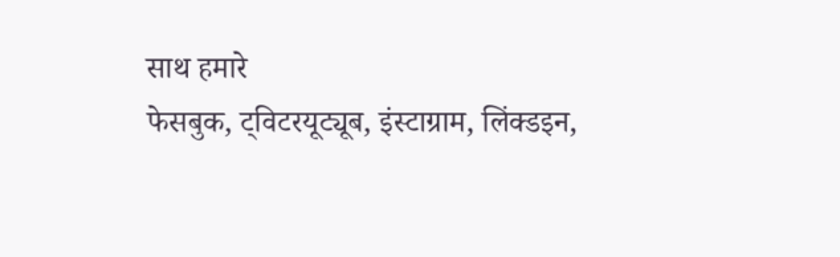साथ हमारे
फेसबुक, ट्विटरयूट्यूब, इंस्टाग्राम, लिंक्डइन,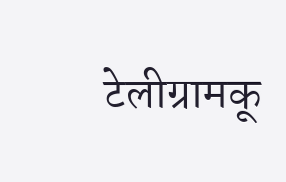टेलीग्रामकू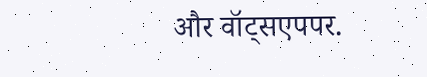और वॉट्सएपपर.